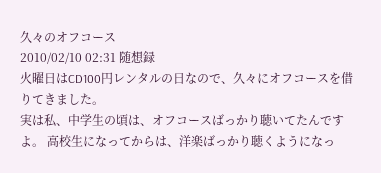久々のオフコース
2010/02/10 02:31 随想録
火曜日はCD100円レンタルの日なので、久々にオフコースを借りてきました。
実は私、中学生の頃は、オフコースばっかり聴いてたんですよ。 高校生になってからは、洋楽ばっかり聴くようになっ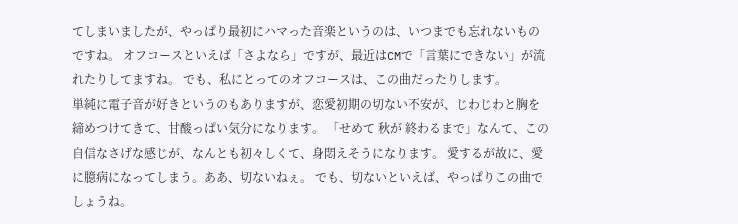てしまいましたが、やっぱり最初にハマった音楽というのは、いつまでも忘れないものですね。 オフコースといえば「さよなら」ですが、最近はCMで「言葉にできない」が流れたりしてますね。 でも、私にとってのオフコースは、この曲だったりします。
単純に電子音が好きというのもありますが、恋愛初期の切ない不安が、じわじわと胸を締めつけてきて、甘酸っぱい気分になります。 「せめて 秋が 終わるまで」なんて、この自信なさげな感じが、なんとも初々しくて、身悶えそうになります。 愛するが故に、愛に臆病になってしまう。ああ、切ないねぇ。 でも、切ないといえば、やっぱりこの曲でしょうね。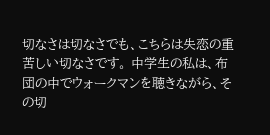切なさは切なさでも、こちらは失恋の重苦しい切なさです。 中学生の私は、布団の中でウォークマンを聴きながら、その切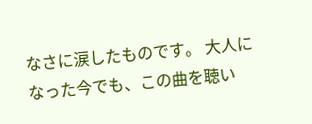なさに涙したものです。 大人になった今でも、この曲を聴い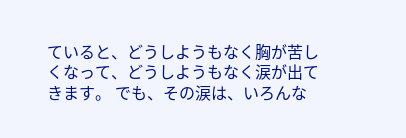ていると、どうしようもなく胸が苦しくなって、どうしようもなく涙が出てきます。 でも、その涙は、いろんな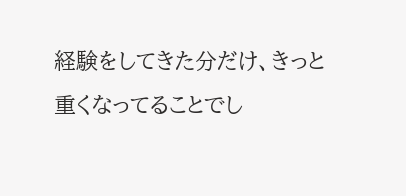経験をしてきた分だけ、きっと重くなってることでし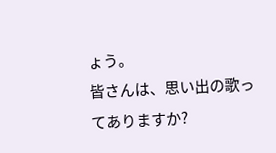ょう。
皆さんは、思い出の歌ってありますか?